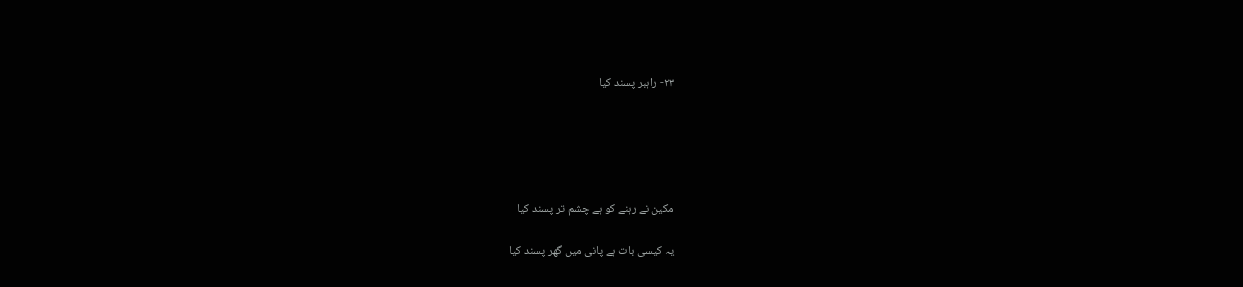٢٣- راہبر پسند کیا





مکین نے رہنے کو ہے چشم تر پسند کیا

یہ کیسی بات ہے پانی میں گھر پسند کیا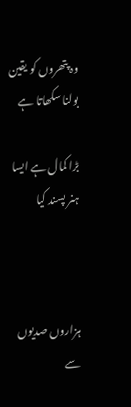وہ پتھروں کو یقین بولنا سکھاتا ہے

بڑا کمال ہے ایسا ہنر پسند کیا



ہزاروں صدیوں سے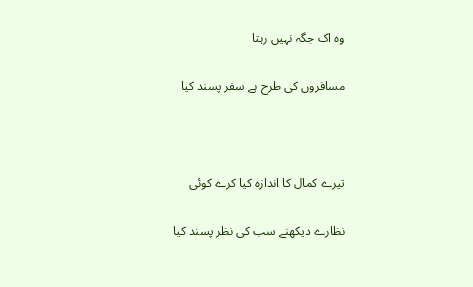وہ اک جگہ نہیں رہتا

مسافروں کی طرح ہے سفر پسند کیا



تیرے کمال کا اندازہ کیا کرے کوئی

نظارے دیکھنے سب کی نظر پسند کیا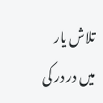تلاش یار میں در در کی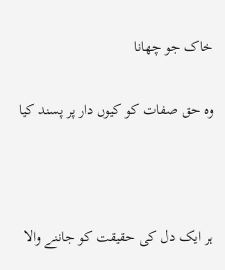خاک جو چھانا

وہ حق صفات کو کیوں دار پر پسند کیا



ہر ایک دل کی حقیقت کو جاننے والا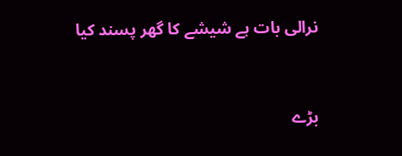نرالی بات ہے شیشے کا گھر پسند کیا



بڑے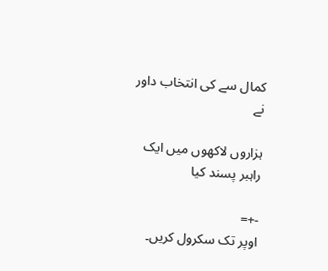کمال سے کی انتخاب داور نے

ہزاروں لاکھوں میں ایک راہبر پسند کیا

-+=
اوپر تک سکرول کریں۔